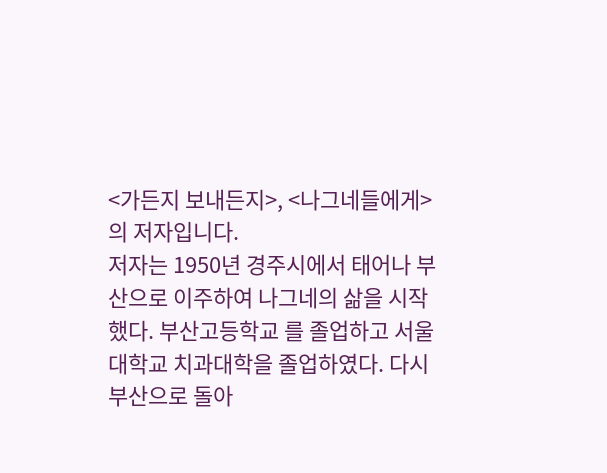<가든지 보내든지>, <나그네들에게>의 저자입니다.
저자는 1950년 경주시에서 태어나 부산으로 이주하여 나그네의 삶을 시작했다. 부산고등학교 를 졸업하고 서울대학교 치과대학을 졸업하였다. 다시 부산으로 돌아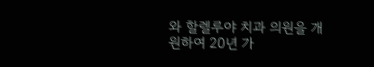와 할렐루야 치과 의원을 개원하여 20년 가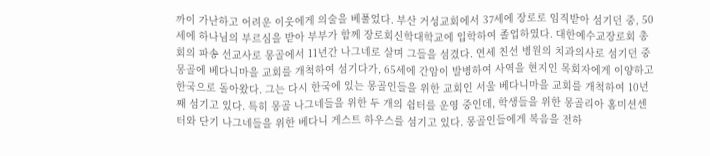까이 가난하고 어려운 이웃에게 의술을 베풀었다. 부산 거성교회에서 37세에 장로로 임직받아 섬기던 중, 50세에 하나님의 부르심을 받아 부부가 함께 장로회신학대학교에 입학하여 졸업하였다. 대한예수교장로회 총회의 파송 선교사로 몽골에서 11년간 나그네로 살며 그들을 섬겼다. 연세 친선 병원의 치과의사로 섬기던 중 몽골에 베다니마을 교회를 개척하여 섬기다가, 65세에 간암이 발병하여 사역을 현지인 목회자에게 이양하고 한국으로 돌아왔다. 그는 다시 한국에 있는 몽골인들을 위한 교회인 서울 베다니마을 교회를 개척하여 10년째 섬기고 있다. 특히 몽골 나그네들을 위한 두 개의 쉼터를 운영 중인데, 학생들을 위한 몽골리아 홈미션센터와 단기 나그네들을 위한 베다니 게스트 하우스를 섬기고 있다. 몽골인들에게 복음을 전하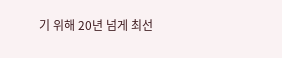기 위해 20년 넘게 최선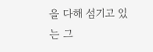을 다해 섬기고 있는 그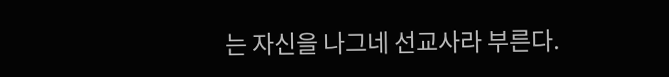는 자신을 나그네 선교사라 부른다.